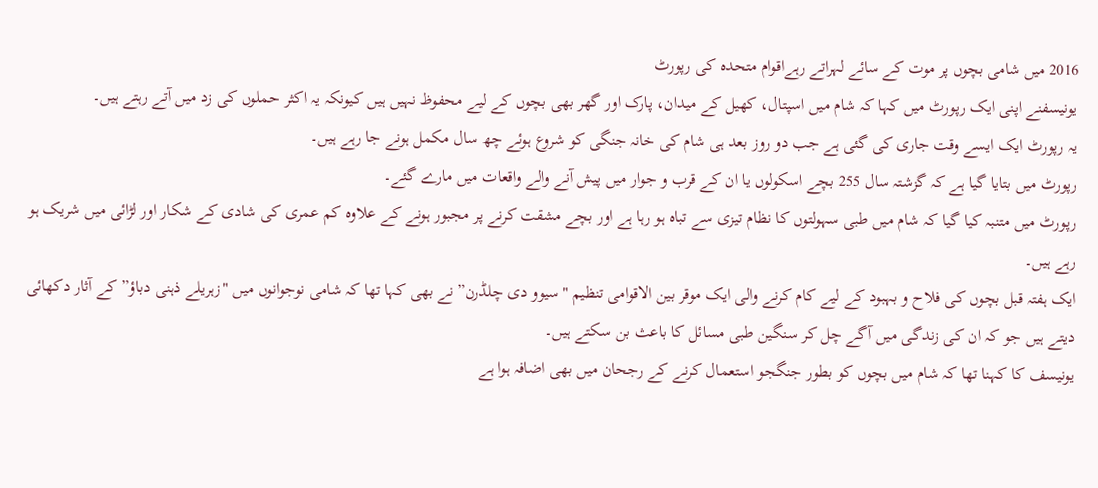2016 میں شامی بچوں پر موت کے سائے لہراتے رہےاقوام متحدہ کی رپورٹ
یونیسفنے اپنی ایک رپورٹ میں کہا کہ شام میں اسپتال، کھیل کے میدان، پارک اور گھر بھی بچوں کے لیے محفوظ نہیں ہیں کیونکہ یہ اکثر حملوں کی زد میں آتے رہتے ہیں۔
یہ رپورٹ ایک ایسے وقت جاری کی گئی ہے جب دو روز بعد ہی شام کی خانہ جنگی کو شروع ہوئے چھ سال مکمل ہونے جا رہے ہیں۔
رپورٹ میں بتایا گیا ہے کہ گزشتہ سال 255 بچے اسکولوں یا ان کے قرب و جوار میں پیش آنے والے واقعات میں مارے گئے۔
رپورٹ میں متنبہ کیا گیا کہ شام میں طبی سہولتوں کا نظام تیزی سے تباہ ہو رہا ہے اور بچے مشقت کرنے پر مجبور ہونے کے علاوہ کم عمری کی شادی کے شکار اور لڑائی میں شریک ہو رہے ہیں۔
ایک ہفتہ قبل بچوں کی فلاح و بہبود کے لیے کام کرنے والی ایک موقر بین الاقوامی تنظیم "سیوو دی چلڈرن” نے بھی کہا تھا کہ شامی نوجوانوں میں "زہریلے ذہنی دباؤ” کے آثار دکھائی دیتے ہیں جو کہ ان کی زندگی میں آگے چل کر سنگین طبی مسائل کا باعث بن سکتے ہیں۔
یونیسف کا کہنا تھا کہ شام میں بچوں کو بطور جنگجو استعمال کرنے کے رجحان میں بھی اضافہ ہوا ہے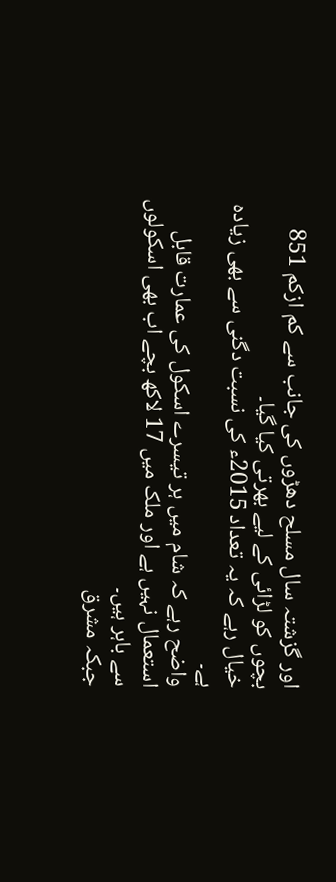اور گزشتہ سال مسلح دھڑوں کی جانب سے کم ازکم 851 بچوں کو لڑائی کے لیے بھرتی کیا گیا۔
خیال رہے کہ یہ تعداد 2015ء کی نسبت دگنی سے بھی زیادہ ہے۔
واضح رہے کہ شام میں ہر تیسرے اسکول کی عمارت قابل استعمال نہیں ہے اور ملک میں 17 لاکھ بچے اب بھی اسکولوں سے باہر ہیں۔
جبکہ مشرق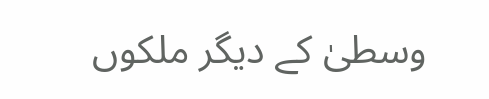وسطیٰ کے دیگر ملکوں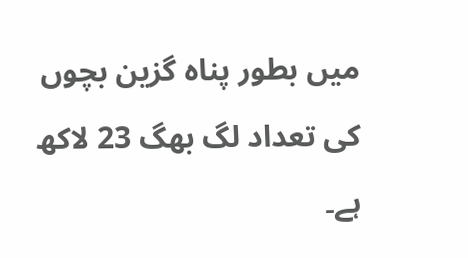میں بطور پناہ گزین بچوں کی تعداد لگ بھگ 23 لاکھ ہے۔